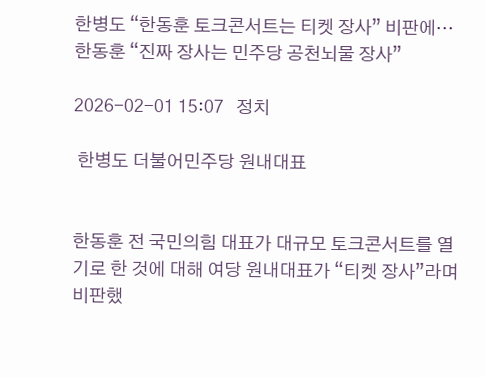한병도 “한동훈 토크콘서트는 티켓 장사” 비판에…한동훈 “진짜 장사는 민주당 공천뇌물 장사”

2026-02-01 15:07   정치

 한병도 더불어민주당 원내대표


한동훈 전 국민의힘 대표가 대규모 토크콘서트를 열기로 한 것에 대해 여당 원내대표가 “티켓 장사”라며 비판했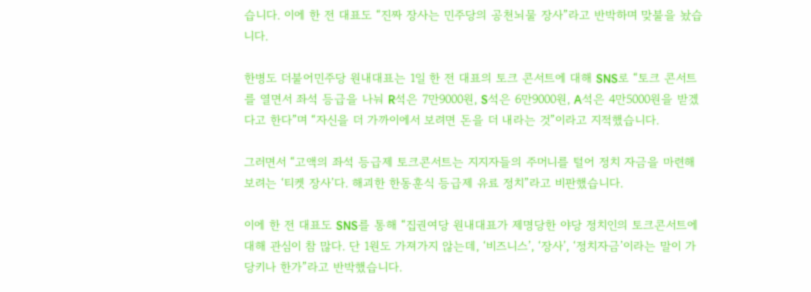습니다. 이에 한 전 대표도 “진짜 장사는 민주당의 공천뇌물 장사”라고 반박하며 맞불을 놨습니다.

한병도 더불어민주당 원내대표는 1일 한 전 대표의 토크 콘서트에 대해 SNS로 “토크 콘서트를 열면서 좌석 등급을 나눠 R석은 7만9000원, S석은 6만9000원, A석은 4만5000원을 받겠다고 한다”며 “자신을 더 가까이에서 보려면 돈을 더 내라는 것”이라고 지적했습니다.

그러면서 “고액의 좌석 등급제 토크콘서트는 지지자들의 주머니를 털어 정치 자금을 마련해 보려는 ‘티켓 장사’다. 해괴한 한동훈식 등급제 유료 정치”라고 비판했습니다.

이에 한 전 대표도 SNS를 통해 “집권여당 원내대표가 제명당한 야당 정치인의 토크콘서트에 대해 관심이 참 많다. 단 1원도 가져가지 않는데, ‘비즈니스’, ‘장사’, ‘정치자금’이라는 말이 가당키나 한가”라고 반박했습니다.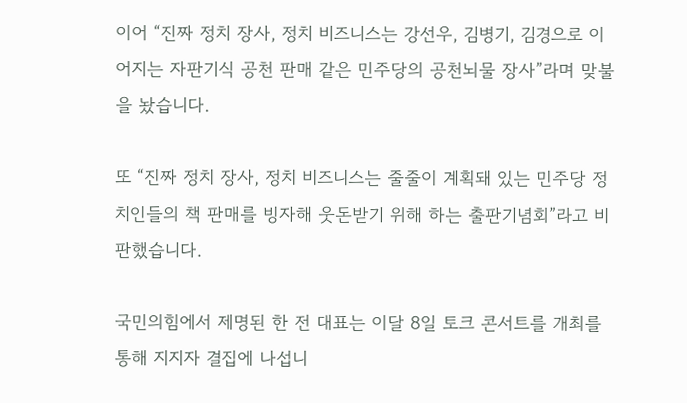이어 “진짜 정치 장사, 정치 비즈니스는 강선우, 김병기, 김경으로 이어지는 자판기식 공천 판매 같은 민주당의 공천뇌물 장사”라며 맞불을 놨습니다.

또 “진짜 정치 장사, 정치 비즈니스는 줄줄이 계획돼 있는 민주당 정치인들의 책 판매를 빙자해 웃돈받기 위해 하는 출판기념회”라고 비판했습니다.

국민의힘에서 제명된 한 전 대표는 이달 8일 토크 콘서트를 개최를 통해 지지자 결집에 나섭니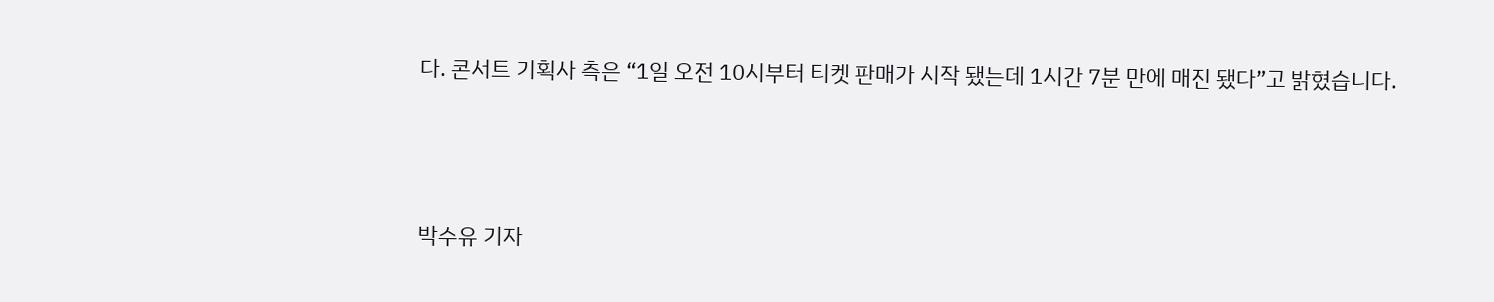다. 콘서트 기획사 측은 “1일 오전 10시부터 티켓 판매가 시작 됐는데 1시간 7분 만에 매진 됐다”고 밝혔습니다.



박수유 기자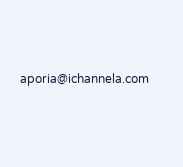aporia@ichannela.com